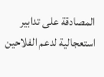المصادقة على تدابير استعجالية لدعم الفلاحين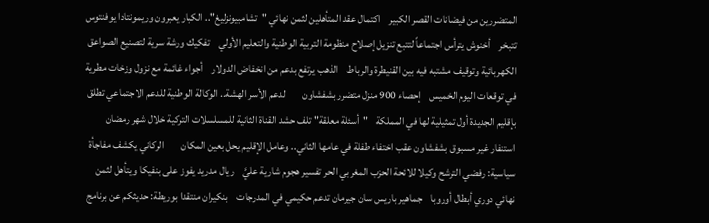المتضررين من فيضانات القصر الكبير    اكتمال عقد المتأهلين لثمن نهائي "تشامبيونزليغ".. الكبار يعبرون وريمونتادا يوفنتوس تتبخر    أخنوش يترأس اجتماعاً لتتبع تنزيل إصلاح منظومة التربية الوطنية والتعليم الأولي    تفكيك ورشة سرية لتصنيع الصواعق الكهربائية وتوقيف مشتبه فيه بين القنيطرة والرباط    الذهب يرتفع بدعم من انخفاض الدولار    أجواء غائمة مع نزول وزخات مطرية في توقعات اليوم الخميس    إحصاء 900 منزل متضرر بشفشاون        لدعم الأسر الهشة.. الوكالة الوطنية للدعم الاجتماعي تطلق بإقليم الجديدة أول تمثيلية لها في المملكة    "أسئلة معلقة" تلف حشد القناة الثانية للمسلسلات التركية خلال شهر رمضان    استنفار غير مسبوق بشفشاون عقب اختفاء طفلة في عامها الثاني.. وعامل الإقليم يحل بعين المكان        الركاني يكشف مفاجأة سياسية: رفضي الترشح وكيلا للائحة الحزب المغربي الحر تفسير هجوم شارية عليَّ    ريال مدريد يفوز على بنفيكا ويتأهل لثمن نهائي دوري أبطال أوروبا    جماهير باريس سان جيرمان تدعم حكيمي في المدرجات    بنكيران منتقدا بوريطة: حديثكم عن برنامج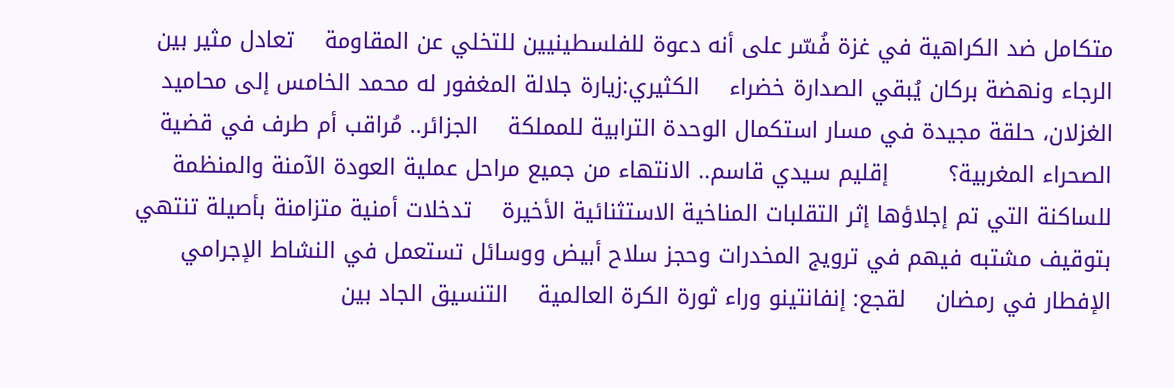متكامل ضد الكراهية في غزة فُسّر على أنه دعوة للفلسطينيين للتخلي عن المقاومة    تعادل مثير بين الرجاء ونهضة بركان يُبقي الصدارة خضراء    الكثيري:زيارة جلالة المغفور له محمد الخامس إلى محاميد الغزلان، حلقة مجيدة في مسار استكمال الوحدة الترابية للمملكة    الجزائر.. مُراقب أم طرف في قضية الصحراء المغربية؟        إقليم سيدي قاسم.. الانتهاء من جميع مراحل عملية العودة الآمنة والمنظمة للساكنة التي تم إجلاؤها إثر التقلبات المناخية الاستثنائية الأخيرة    تدخلات أمنية متزامنة بأصيلة تنتهي بتوقيف مشتبه فيهم في ترويج المخدرات وحجز سلاح أبيض ووسائل تستعمل في النشاط الإجرامي        الإفطار في رمضان    لقجع: إنفانتينو وراء ثورة الكرة العالمية    التنسيق الجاد بين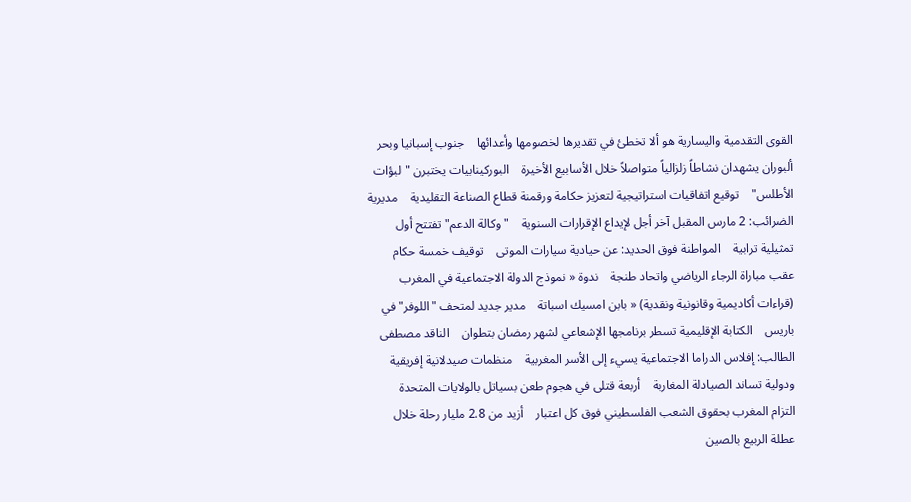القوى التقدمية واليسارية هو ألا تخطئ في تقديرها لخصومها وأعدائها    جنوب إسبانيا وبحر ألبوران يشهدان نشاطاً زلزالياً متواصلاً خلال الأسابيع الأخيرة    البوركينابيات يختبرن "لبؤات الأطلس"    توقيع اتفاقيات استراتيجية لتعزيز حكامة ورقمنة قطاع الصناعة التقليدية    مديرية الضرائب: 2 مارس المقبل آخر أجل لإيداع الإقرارات السنوية    "وكالة الدعم" تفتتح أول تمثيلية ترابية    المواطنة فوق الحديد: عن حيادية سيارات الموتى    توقيف خمسة حكام عقب مباراة الرجاء الرياضي واتحاد طنجة    ندوة « نموذج الدولة الاجتماعية في المغرب (قراءات أكاديمية وقانونية ونقدية) « بابن امسيك اسباتة    مدير جديد لمتحف "اللوفر" في باريس    الكتابة الإقليمية تسطر برنامجها الإشعاعي لشهر رمضان بتطوان    الناقد مصطفى الطالب: إفلاس الدراما الاجتماعية يسيء إلى الأسر المغربية    منظمات صيدلانية إفريقية ودولية تساند الصيادلة المغاربة    أربعة قتلى في هجوم طعن بسياتل بالولايات المتحدة    التزام المغرب بحقوق الشعب الفلسطيني فوق كل اعتبار    أزيد من 2.8 مليار رحلة خلال عطلة الربيع بالصين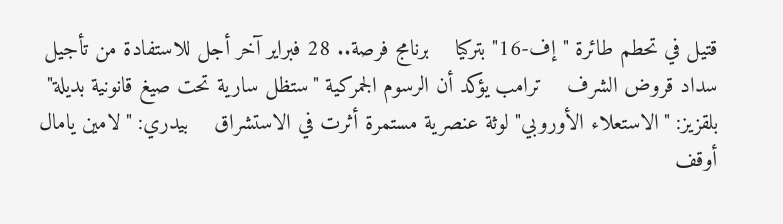قتيل في تحطم طائرة "إف-16" بتركيا    برنامج فرصة.. 28 فبراير آخر أجل للاستفادة من تأجيل سداد قروض الشرف    ترامب يؤكد أن الرسوم الجمركية "ستظل سارية تحت صيغ قانونية بديلة"    بلقزيز: "الاستعلاء الأوروبي" لوثة عنصرية مستمرة أثرت في الاستشراق    بيدري: "لامين يامال أوقف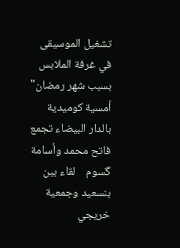تشغيل الموسيقى في غرفة الملابس بسبب شهر رمضان"    أمسية كوميدية بالدار البيضاء تجمع فاتح محمد وأسامة گسوم    لقاء بين بنسعيد وجمعية خريجي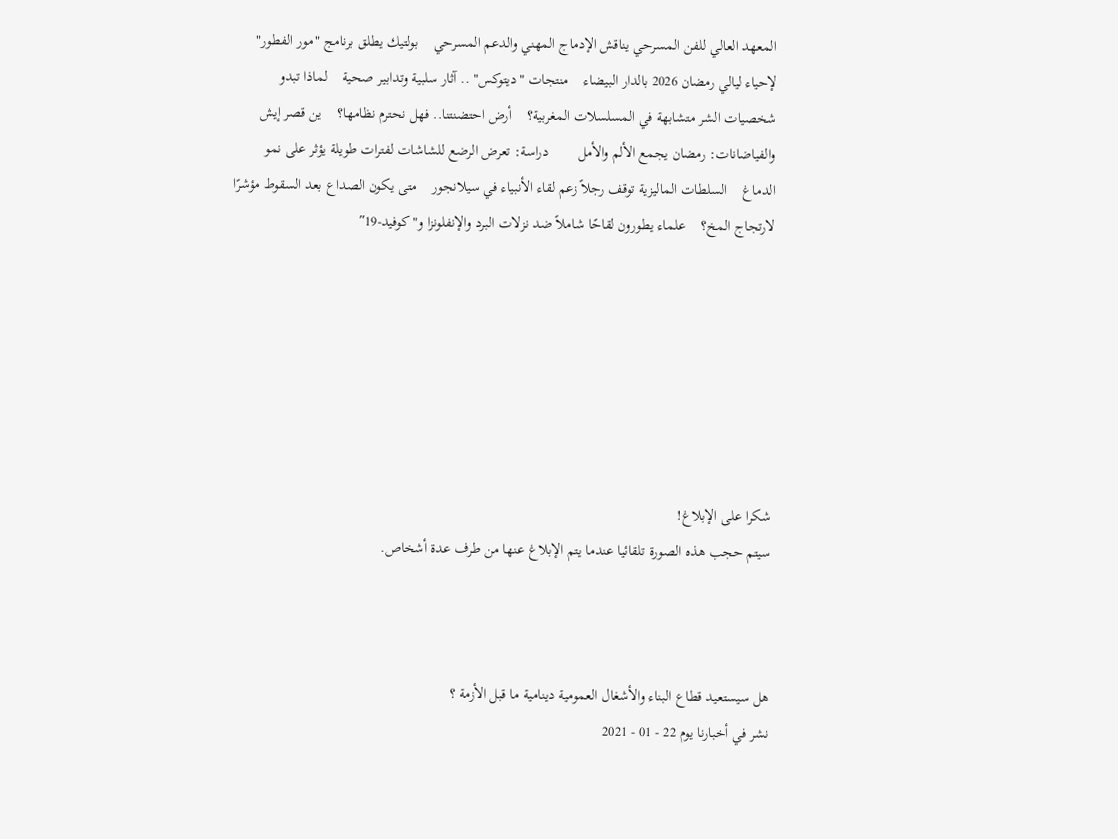المعهد العالي للفن المسرحي يناقش الإدماج المهني والدعم المسرحي    بولتيك يطلق برنامج "مور الفطور" لإحياء ليالي رمضان 2026 بالدار البيضاء    منتجات "ديتوكس" .. آثار سلبية وتدابير صحية    لماذا تبدو شخصيات الشر متشابهة في المسلسلات المغربية؟    أرض احتضنتنا.. فهل نحترم نظامها؟    ين قصر إيش والفياضانات: رمضان يجمع الألم والأمل        دراسة: تعرض الرضع للشاشات لفترات طويلة يؤثر على نمو الدماغ    السلطات الماليزية توقف رجلاً زعم لقاء الأنبياء في سيلانجور    متى يكون الصداع بعد السقوط مؤشرًا لارتجاج المخ؟    علماء يطورون لقاحًا شاملاً ضد نزلات البرد والإنفلونزا و"كوفيد-19″







شكرا على الإبلاغ!
سيتم حجب هذه الصورة تلقائيا عندما يتم الإبلاغ عنها من طرف عدة أشخاص.



هل سيستعيد قطاع البناء والأشغال العمومية دينامية ما قبل الأزمة ؟
نشر في أخبارنا يوم 22 - 01 - 2021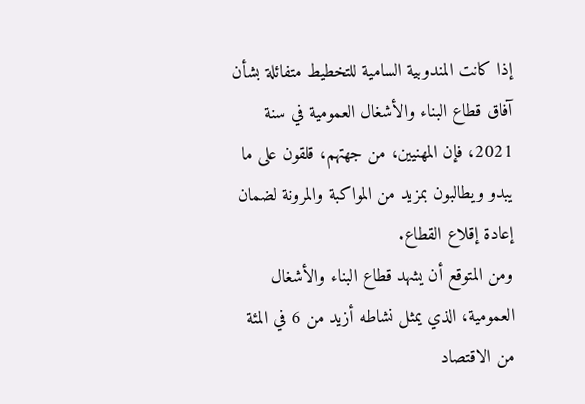إذا كانت المندوبية السامية للتخطيط متفائلة بشأن آفاق قطاع البناء والأشغال العمومية في سنة 2021، فإن المهنيين، من جهتهم، قلقون على ما يبدو ويطالبون بمزيد من المواكبة والمرونة لضمان إعادة إقلاع القطاع.
ومن المتوقع أن يشهد قطاع البناء والأشغال العمومية، الذي يمثل نشاطه أزيد من 6 في المئة من الاقتصاد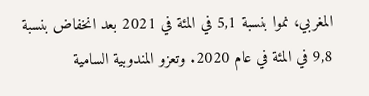المغربي، نموا بنسبة 5,1 في المئة في 2021 بعد انخفاض بنسبة 9,8 في المئة في عام 2020. وتعزو المندوبية السامية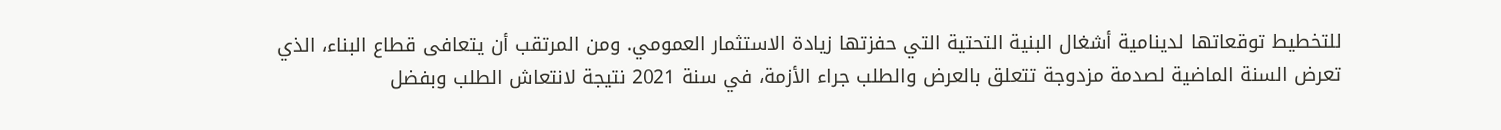للتخطيط توقعاتها لدينامية أشغال البنية التحتية التي حفزتها زيادة الاستثمار العمومي. ومن المرتقب أن يتعافى قطاع البناء، الذي تعرض السنة الماضية لصدمة مزدوجة تتعلق بالعرض والطلب جراء الأزمة، في سنة 2021 نتيجة لانتعاش الطلب وبفضل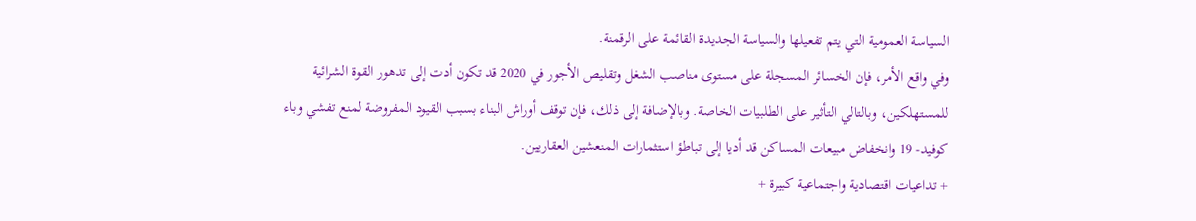السياسة العمومية التي يتم تفعيلها والسياسة الجديدة القائمة على الرقمنة.
وفي واقع الأمر، فإن الخسائر المسجلة على مستوى مناصب الشغل وتقليص الأجور في 2020 قد تكون أدت إلى تدهور القوة الشرائية للمستهلكين، وبالتالي التأثير على الطلبيات الخاصة. وبالإضافة إلى ذلك، فإن توقف أوراش البناء بسبب القيود المفروضة لمنع تفشي وباء كوفيد- 19 وانخفاض مبيعات المساكن قد أديا إلى تباطؤ استثمارات المنعشين العقاريين.
+ تداعيات اقتصادية واجتماعية كبيرة +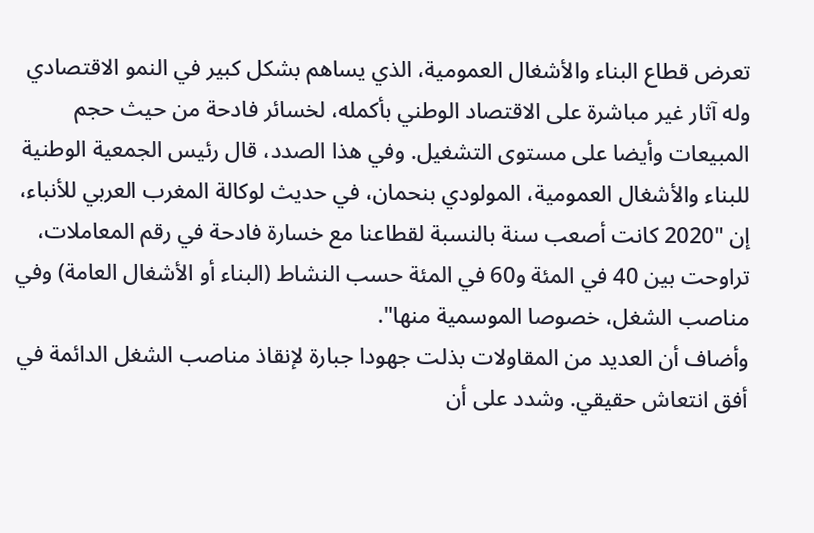تعرض قطاع البناء والأشغال العمومية، الذي يساهم بشكل كبير في النمو الاقتصادي وله آثار غير مباشرة على الاقتصاد الوطني بأكمله، لخسائر فادحة من حيث حجم المبيعات وأيضا على مستوى التشغيل. وفي هذا الصدد، قال رئيس الجمعية الوطنية للبناء والأشغال العمومية، المولودي بنحمان، في حديث لوكالة المغرب العربي للأنباء، إن "2020 كانت أصعب سنة بالنسبة لقطاعنا مع خسارة فادحة في رقم المعاملات، تراوحت بين 40 في المئة و60 في المئة حسب النشاط (البناء أو الأشغال العامة) وفي مناصب الشغل، خصوصا الموسمية منها".
وأضاف أن العديد من المقاولات بذلت جهودا جبارة لإنقاذ مناصب الشغل الدائمة في أفق انتعاش حقيقي. وشدد على أن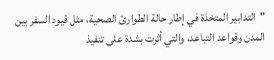"التدابير المتخذة في إطار حالة الطوارئ الصحية، مثل قيود السفر بين المدن وقواعد التباعد، والتي أثرت بشدة على تنفيذ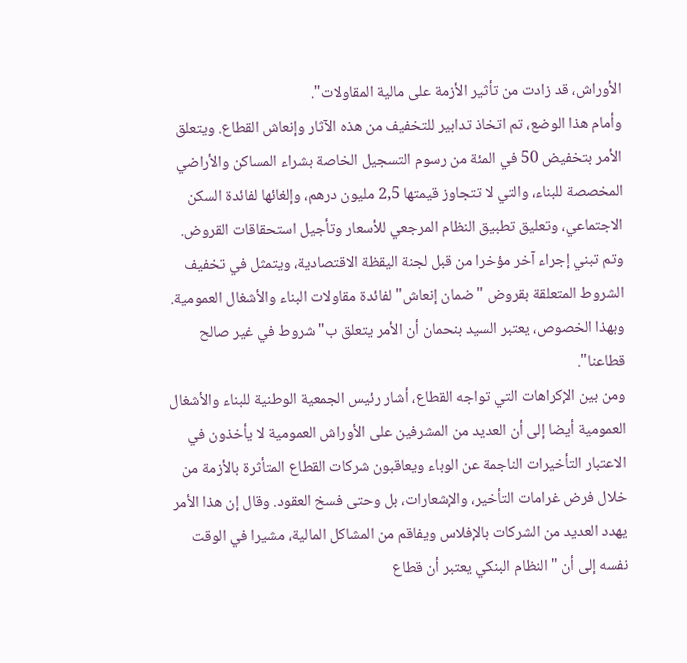الأوراش، قد زادت من تأثير الأزمة على مالية المقاولات".
وأمام هذا الوضع، تم اتخاذ تدابير للتخفيف من هذه الآثار وإنعاش القطاع. ويتعلق الأمر بتخفيض 50 في المئة من رسوم التسجيل الخاصة بشراء المساكن والأراضي المخصصة للبناء، والتي لا تتجاوز قيمتها 2,5 مليون درهم، وإلغائها لفائدة السكن الاجتماعي، وتعليق تطبيق النظام المرجعي للأسعار وتأجيل استحقاقات القروض.
وتم تبني إجراء آخر مؤخرا من قبل لجنة اليقظة الاقتصادية، ويتمثل في تخفيف الشروط المتعلقة بقروض "ضمان إنعاش" لفائدة مقاولات البناء والأشغال العمومية. وبهذا الخصوص، يعتبر السيد بنحمان أن الأمر يتعلق ب"شروط في غير صالح قطاعنا".
ومن بين الإكراهات التي تواجه القطاع، أشار رئيس الجمعية الوطنية للبناء والأشغال العمومية أيضا إلى أن العديد من المشرفين على الأوراش العمومية لا يأخذون في الاعتبار التأخيرات الناجمة عن الوباء ويعاقبون شركات القطاع المتأثرة بالأزمة من خلال فرض غرامات التأخير، والإشعارات، بل وحتى فسخ العقود. وقال إن هذا الأمر يهدد العديد من الشركات بالإفلاس ويفاقم من المشاكل المالية، مشيرا في الوقت نفسه إلى أن "النظام البنكي يعتبر أن قطاع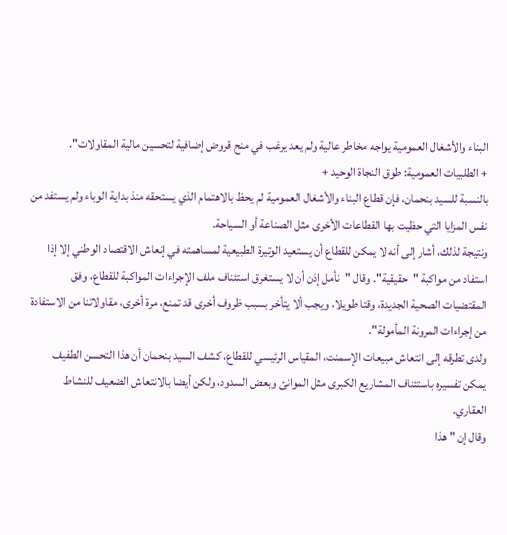البناء والأشغال العمومية يواجه مخاطر عالية ولم يعد يرغب في منح قروض إضافية لتحسين مالية المقاولات".
+ الطلبيات العمومية: طوق النجاة الوحيد +
بالنسبة للسيد بنحمان، فإن قطاع البناء والأشغال العمومية لم يحظ بالاهتمام الذي يستحقه منذ بداية الوباء ولم يستفد من نفس المزايا التي حظيت بها القطاعات الأخرى مثل الصناعة أو السياحة.
ونتيجة لذلك، أشار إلى أنه لا يمكن للقطاع أن يستعيد الوتيرة الطبيعية لمساهمته في إنعاش الاقتصاد الوطني إلا إذا استفاد من مواكبة "حقيقية". وقال "نأمل إذن أن لا يستغرق استئناف ملف الإجراءات المواكبة للقطاع، وفق المقتضيات الصحية الجديدة، وقتا طويلا، ويجب ألا يتأخر بسبب ظروف أخرى قد تمنع، مرة أخرى، مقاولاتنا من الاستفادة من إجراءات المرونة المأمولة".
ولدى تطرقه إلى انتعاش مبيعات الإسمنت، المقياس الرئيسي للقطاع، كشف السيد بنحمان أن هذا التحسن الطفيف يمكن تفسيره باستئناف المشاريع الكبرى مثل الموانئ وبعض السدود، ولكن أيضا بالانتعاش الضعيف للنشاط العقاري.
وقال إن " هذا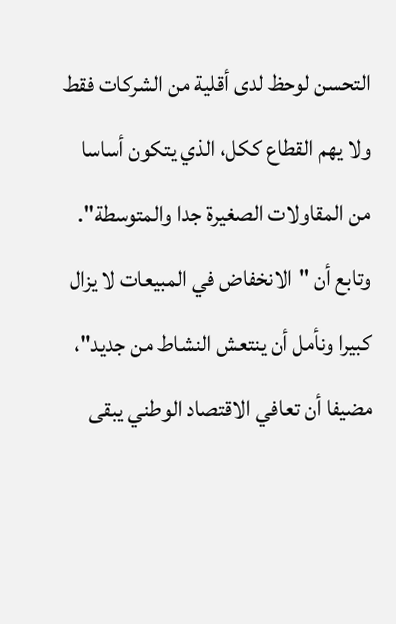التحسن لوحظ لدى أقلية من الشركات فقط ولا يهم القطاع ككل، الذي يتكون أساسا من المقاولات الصغيرة جدا والمتوسطة". وتابع أن "الانخفاض في المبيعات لا يزال كبيرا ونأمل أن ينتعش النشاط من جديد"، مضيفا أن تعافي الاقتصاد الوطني يبقى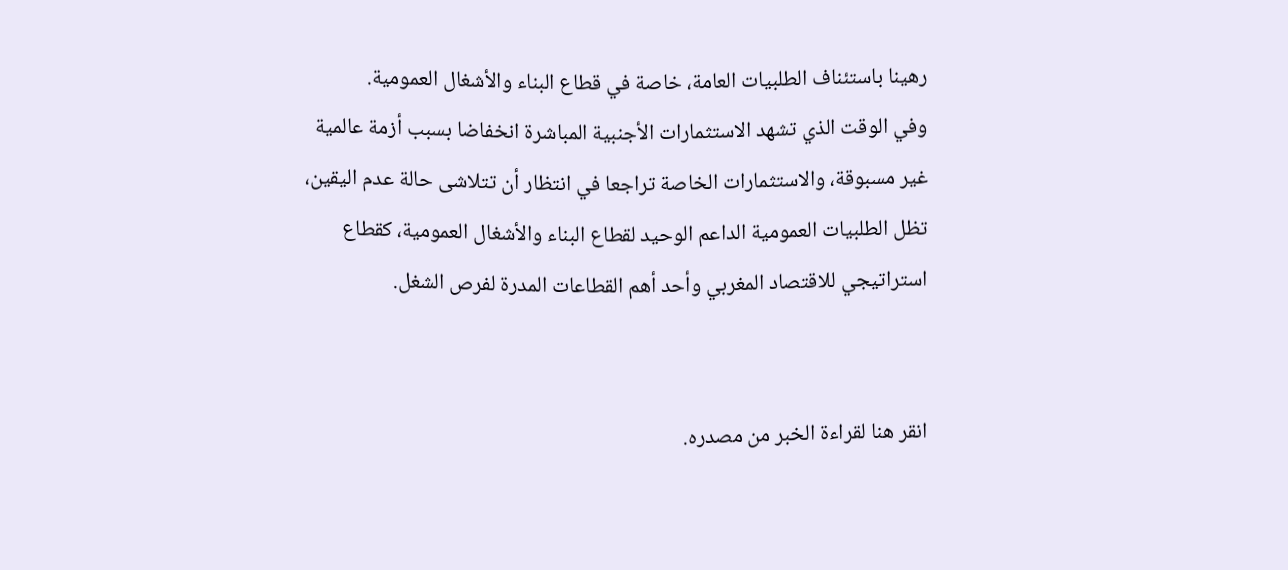رهينا باستئناف الطلبيات العامة، خاصة في قطاع البناء والأشغال العمومية.
وفي الوقت الذي تشهد الاستثمارات الأجنبية المباشرة انخفاضا بسبب أزمة عالمية غير مسبوقة، والاستثمارات الخاصة تراجعا في انتظار أن تتلاشى حالة عدم اليقين، تظل الطلبيات العمومية الداعم الوحيد لقطاع البناء والأشغال العمومية، كقطاع استراتيجي للاقتصاد المغربي وأحد أهم القطاعات المدرة لفرص الشغل.


انقر هنا لقراءة الخبر من مصدره.